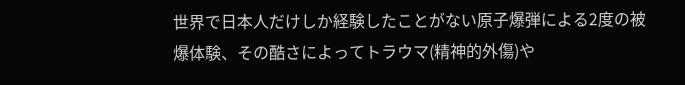世界で日本人だけしか経験したことがない原子爆弾による2度の被爆体験、その酷さによってトラウマ(精神的外傷)や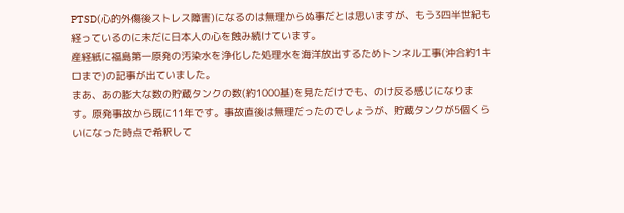PTSD(心的外傷後ストレス障害)になるのは無理からぬ事だとは思いますが、もう3四半世紀も経っているのに未だに日本人の心を蝕み続けています。
産経紙に福島第一原発の汚染水を浄化した処理水を海洋放出するためトンネル工事(沖合約1キロまで)の記事が出ていました。
まあ、あの膨大な数の貯蔵タンクの数(約1000基)を見ただけでも、のけ反る感じになります。原発事故から既に11年です。事故直後は無理だったのでしょうが、貯蔵タンクが5個くらいになった時点で希釈して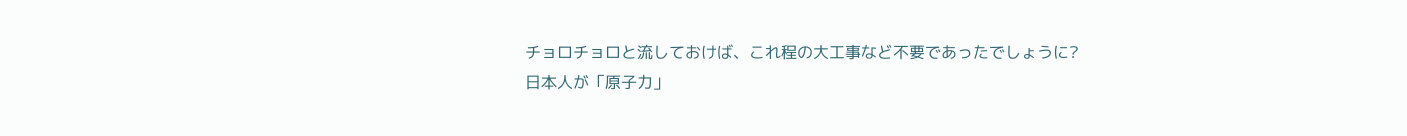チョロチョロと流しておけば、これ程の大工事など不要であったでしょうに?
日本人が「原子力」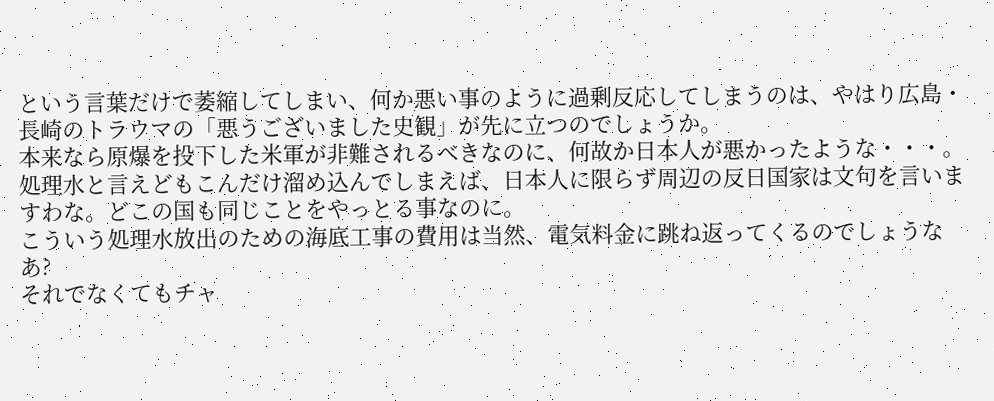という言葉だけで萎縮してしまい、何か悪い事のように過剰反応してしまうのは、やはり広島・長崎のトラウマの「悪うございました史観」が先に立つのでしょうか。
本来なら原爆を投下した米軍が非難されるべきなのに、何故か日本人が悪かったような・・・。
処理水と言えどもこんだけ溜め込んでしまえば、日本人に限らず周辺の反日国家は文句を言いますわな。どこの国も同じことをやっとる事なのに。
こういう処理水放出のための海底工事の費用は当然、電気料金に跳ね返ってくるのでしょうなあ?
それでなくてもチャ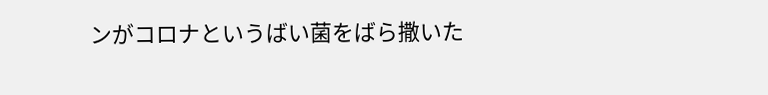ンがコロナというばい菌をばら撒いた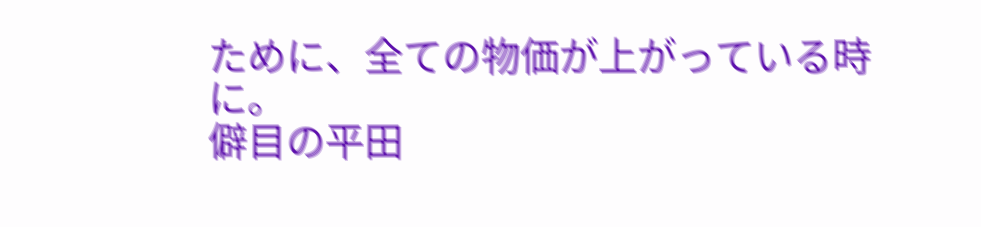ために、全ての物価が上がっている時に。
僻目の平田